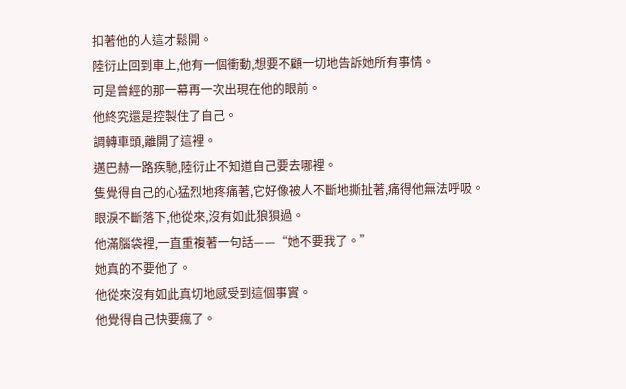扣著他的人這才鬆開。
陸衍止回到車上,他有一個衝動,想要不顧一切地告訴她所有事情。
可是曾經的那一幕再一次出現在他的眼前。
他終究還是控製住了自己。
調轉車頭,離開了這裡。
邁巴赫一路疾馳,陸衍止不知道自己要去哪裡。
隻覺得自己的心猛烈地疼痛著,它好像被人不斷地撕扯著,痛得他無法呼吸。
眼淚不斷落下,他從來,沒有如此狼狽過。
他滿腦袋裡,一直重複著一句話——“她不要我了。”
她真的不要他了。
他從來沒有如此真切地感受到這個事實。
他覺得自己快要瘋了。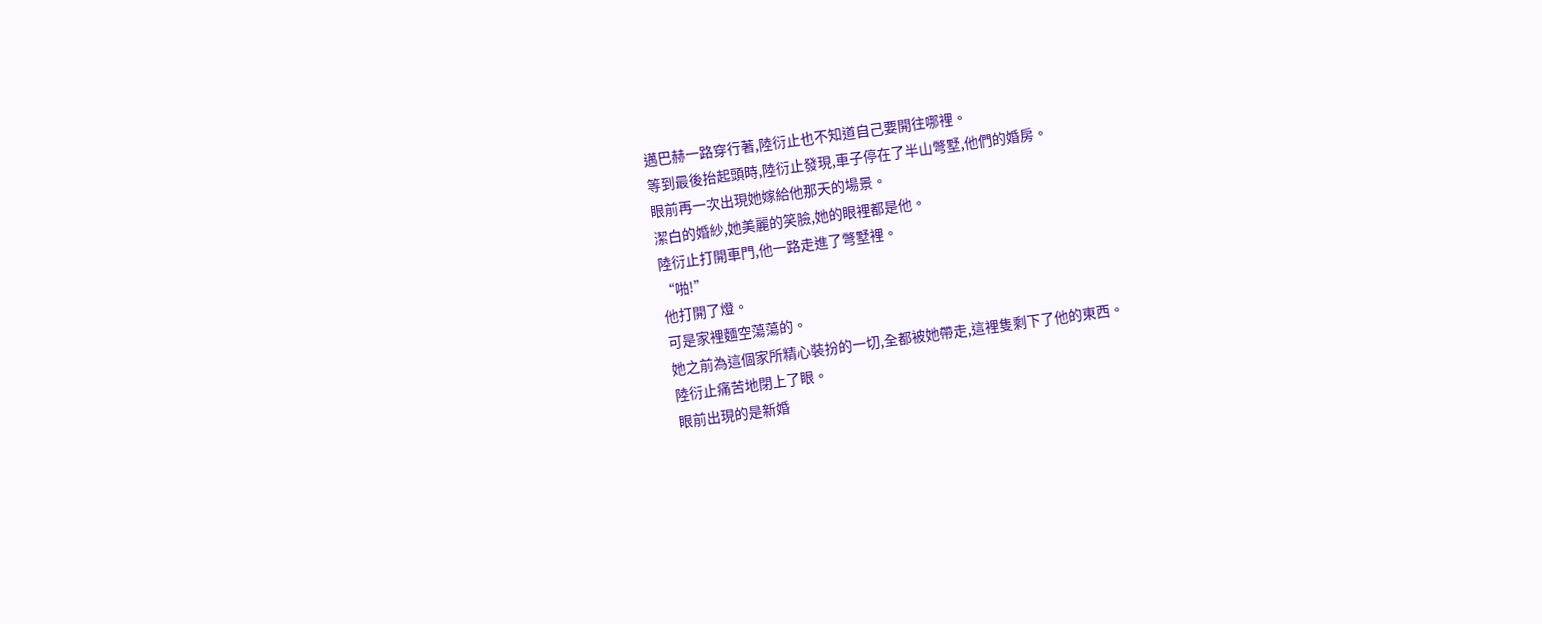邁巴赫一路穿行著,陸衍止也不知道自己要開往哪裡。
等到最後抬起頭時,陸衍止發現,車子停在了半山彆墅,他們的婚房。
眼前再一次出現她嫁給他那天的場景。
潔白的婚紗,她美麗的笑臉,她的眼裡都是他。
陸衍止打開車門,他一路走進了彆墅裡。
“啪!”
他打開了燈。
可是家裡麵空蕩蕩的。
她之前為這個家所精心裝扮的一切,全都被她帶走,這裡隻剩下了他的東西。
陸衍止痛苦地閉上了眼。
眼前出現的是新婚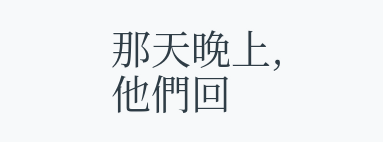那天晚上,他們回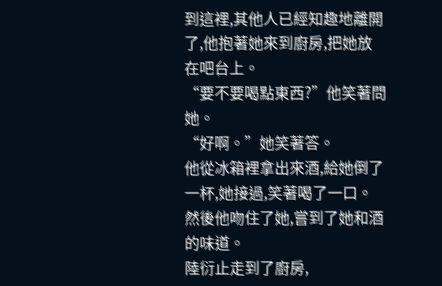到這裡,其他人已經知趣地離開了,他抱著她來到廚房,把她放在吧台上。
“要不要喝點東西?”他笑著問她。
“好啊。”她笑著答。
他從冰箱裡拿出來酒,給她倒了一杯,她接過,笑著喝了一口。
然後他吻住了她,嘗到了她和酒的味道。
陸衍止走到了廚房,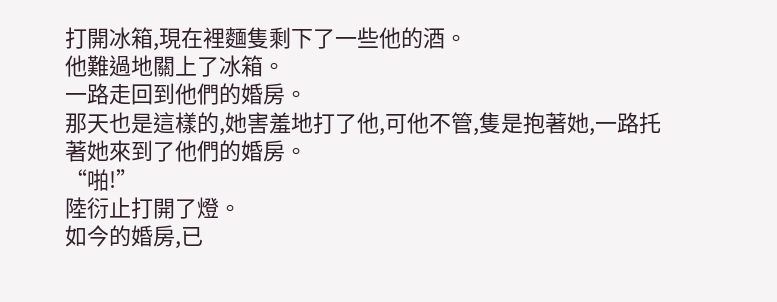打開冰箱,現在裡麵隻剩下了一些他的酒。
他難過地關上了冰箱。
一路走回到他們的婚房。
那天也是這樣的,她害羞地打了他,可他不管,隻是抱著她,一路托著她來到了他們的婚房。
“啪!”
陸衍止打開了燈。
如今的婚房,已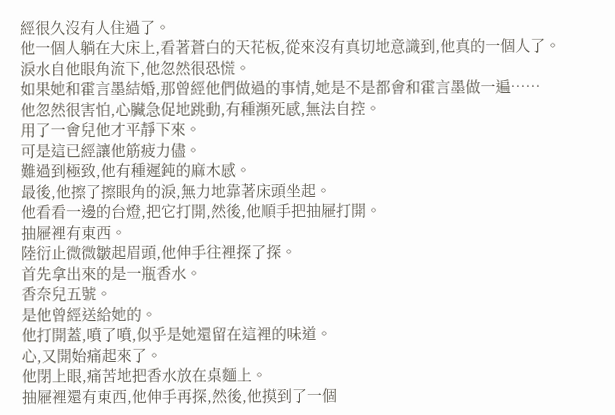經很久沒有人住過了。
他一個人躺在大床上,看著蒼白的天花板,從來沒有真切地意識到,他真的一個人了。
淚水自他眼角流下,他忽然很恐慌。
如果她和霍言墨結婚,那曾經他們做過的事情,她是不是都會和霍言墨做一遍……
他忽然很害怕,心臟急促地跳動,有種瀕死感,無法自控。
用了一會兒他才平靜下來。
可是這已經讓他筋疲力儘。
難過到極致,他有種遲鈍的麻木感。
最後,他擦了擦眼角的淚,無力地靠著床頭坐起。
他看看一邊的台燈,把它打開,然後,他順手把抽屜打開。
抽屜裡有東西。
陸衍止微微皺起眉頭,他伸手往裡探了探。
首先拿出來的是一瓶香水。
香奈兒五號。
是他曾經送給她的。
他打開蓋,噴了噴,似乎是她還留在這裡的味道。
心,又開始痛起來了。
他閉上眼,痛苦地把香水放在桌麵上。
抽屜裡還有東西,他伸手再探,然後,他摸到了一個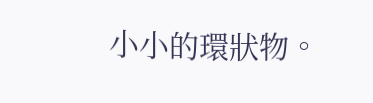小小的環狀物。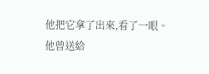他把它拿了出來,看了一眼。
他曾送給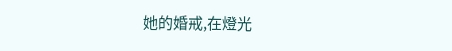她的婚戒,在燈光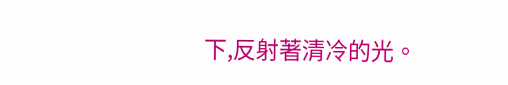下,反射著清冷的光。